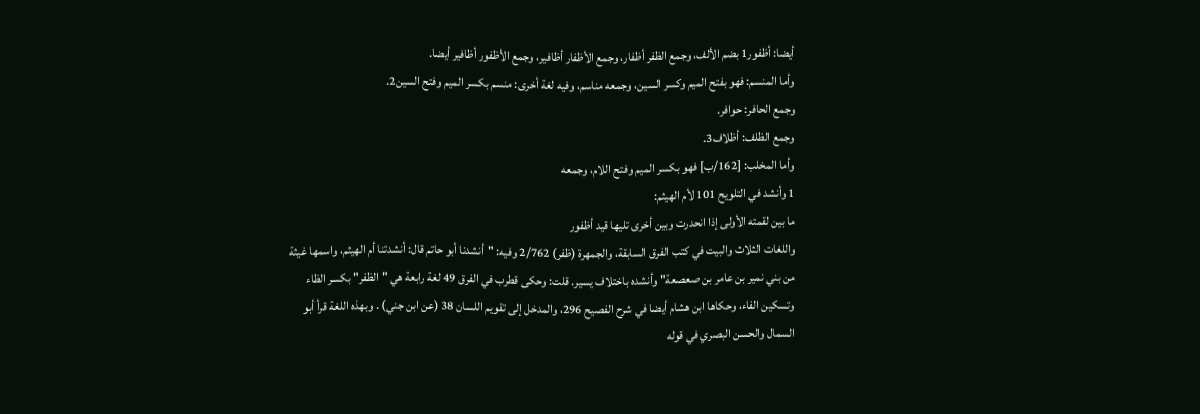أيضا: أظفور1 بضم الألف، وجمع الظفر أظفار، وجمع الأظفار أظافير، وجمع الأظفور أظافير أيضا.
وأما المنسم: فهو بفتح الميم وكسر السين، وجمعه مناسم، وفيه لغة أخرى: منسم بكسر الميم وفتح السين2.
وجمع الحافر: حوافر.
وجمع الظلف: أظلاف3.
وأما المخلب: [162/ب] فهو بكسر الميم وفتح اللام، وجمعه
1 وأنشد في التلويح 101 لأم الهيثم:
ما بين لقمته الأولى إذا انحدرت وبين أخرى تليها قيد أظفور
واللغات الثلاث والبيت في كتب الفرق السابقة، والجمهرة (ظفر) 2/762 وفيه: "أنشدنا أبو حاتم قال: أنشدتنا أم الهيثم، واسمها غيثة من بني نمير بن عامر بن صعصعة" وأنشده باختلاف يسير. قلت: وحكى قطرب في الفرق 49 لغة رابعة هي "الظفر" بكسر الظاء وتسكين الفاء، وحكاها ابن هشام أيضا في شرح الفصيح 296، والمدخل إلى تقويم اللسان 38 (عن ابن جني) . وبهذه اللغة قرأ أبو السمال والحسن البصري في قوله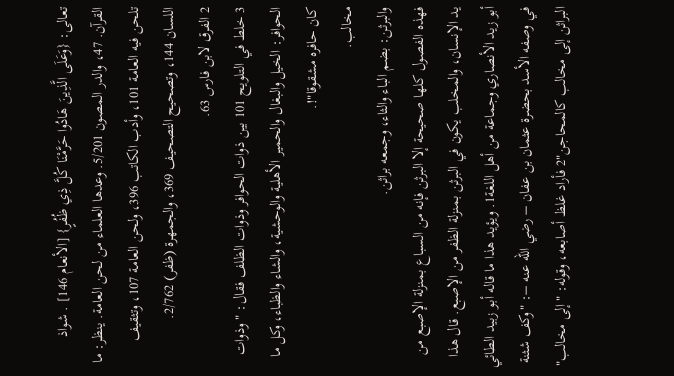تعالى: {وَعَلَى الَّذِينَ هَادُوا حَرَّمْنَا كُلَّ ذِي ظُفُرٍ} [الأنعام 146] . شواذ القرآن. 47، والدر المصون 5/201. وعدها العلماء من لحن العامة. ينظر: ما تلحن فيه العامة 101، وأدب الكاتب 396، ولحن العامة 107، وتثقيف اللسان 144، وتصحيح التصحيف 369، والجمهرة (ظفر) 2/762.
2 الفرق لابن فارس 63.
3 خلط في التلويح 101 بين ذوات الحوافر وذوات الظلف فقال: "وذوات الحوافر: الخيل والبغال والحمير الأهلية والوحشية، والشاء والظباء، وكل ما كان حافره مشقوقا"!.
مخالب.
والبرثن: بضم الباء والثاء، وجمعه براثن.
فهذه الفصول كلها صحيحة إلا البرثن فإنه من السباع بمنزلة الإصبع من يد الإنسان، والمخلب يكون في البرثن بمنزلة الظفر من الإصبع. قال هذا أبو زيد الأنصاري وجماعة من أهل اللغة1. ويؤيد هذا ما قاله أبو زبيد الطائي في وصفه الأسد بحضرة عثمان بن عفان – رضي الله عنه –: "وكف شثنة البراثن إلى مخالب كالمحاجن"2 فأراد غلظ أصابعه، وقوله: "إلى مخالب"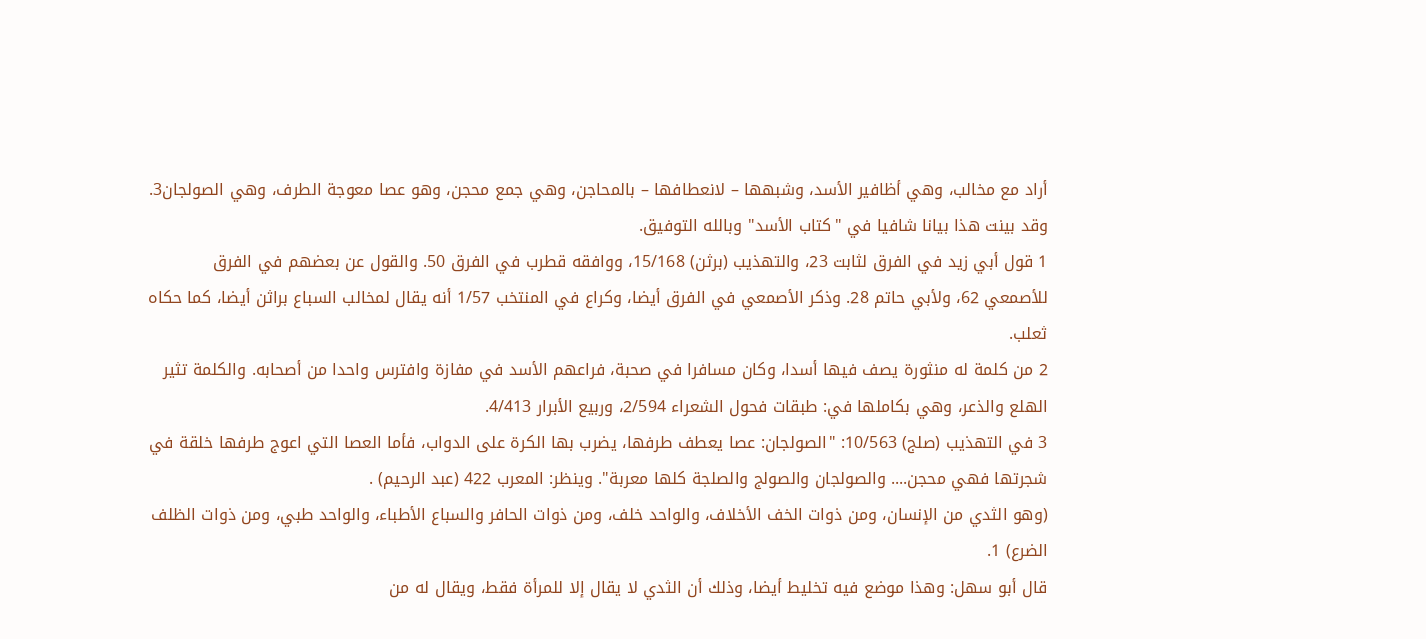أراد مع مخالب، وهي أظافير الأسد، وشبهها – لانعطافها – بالمحاجن، وهي جمع محجن، وهو عصا معوجة الطرف، وهي الصولجان3. وقد بينت هذا بيانا شافيا في "كتاب الأسد" وبالله التوفيق.
1 قول أبي زيد في الفرق لثابت 23، والتهذيب (برثن) 15/168، ووافقه قطرب في الفرق 50. والقول عن بعضهم في الفرق للأصمعي 62، ولأبي حاتم 28. وذكر الأصمعي في الفرق أيضا، وكراع في المنتخب 1/57 أنه يقال لمخالب السباع براثن أيضا، كما حكاه ثعلب.
2 من كلمة له منثورة يصف فيها أسدا، وكان مسافرا في صحبة، فراعهم الأسد في مفازة وافترس واحدا من أصحابه. والكلمة تثير الهلع والذعر، وهي بكاملها في: طبقات فحول الشعراء 2/594، وربيع الأبرار 4/413.
3 في التهذيب (صلج) 10/563: "الصولجان: عصا يعطف طرفها، يضرب بها الكرة على الدواب، فأما العصا التي اعوج طرفها خلقة في شجرتها فهي محجن.... والصولجان والصولج والصلجة كلها معربة". وينظر: المعرب 422 (عبد الرحيم) .
(وهو الثدي من الإنسان، ومن ذوات الخف الأخلاف، والواحد خلف، ومن ذوات الحافر والسباع الأطباء، والواحد طبي، ومن ذوات الظلف الضرع) 1.
قال أبو سهل: وهذا موضع فيه تخليط أيضا، وذلك أن الثدي لا يقال إلا للمرأة فقط، ويقال له من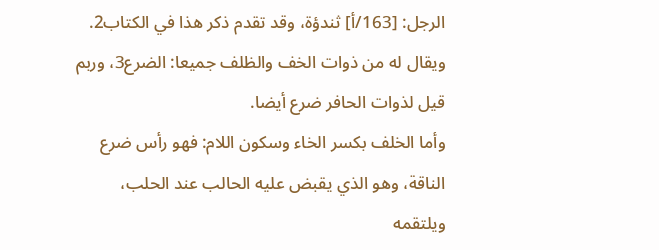الرجل: [163/أ] ثندؤة، وقد تقدم ذكر هذا في الكتاب2.
ويقال له من ذوات الخف والظلف جميعا: الضرع3، وربم قيل لذوات الحافر ضرع أيضا.
وأما الخلف بكسر الخاء وسكون اللام: فهو رأس ضرع الناقة، وهو الذي يقبض عليه الحالب عند الحلب، ويلتقمه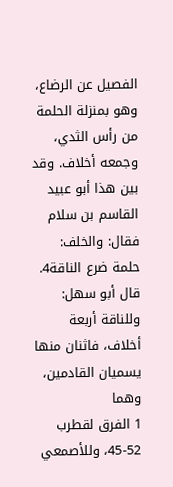الفصيل عن الرضاع، وهو بمنزلة الحلمة من رأس الثدي، وجمعه أخلاف. وقد بين هذا أبو عبيد القاسم بن سلام فقال: والخلف: حلمة ضرع الناقة4. قال أبو سهل: وللناقة أربعة أخلاف، فاثنان منها يسميان القادمين، وهما
1 الفرق لقطرب 52-45، وللأصمعي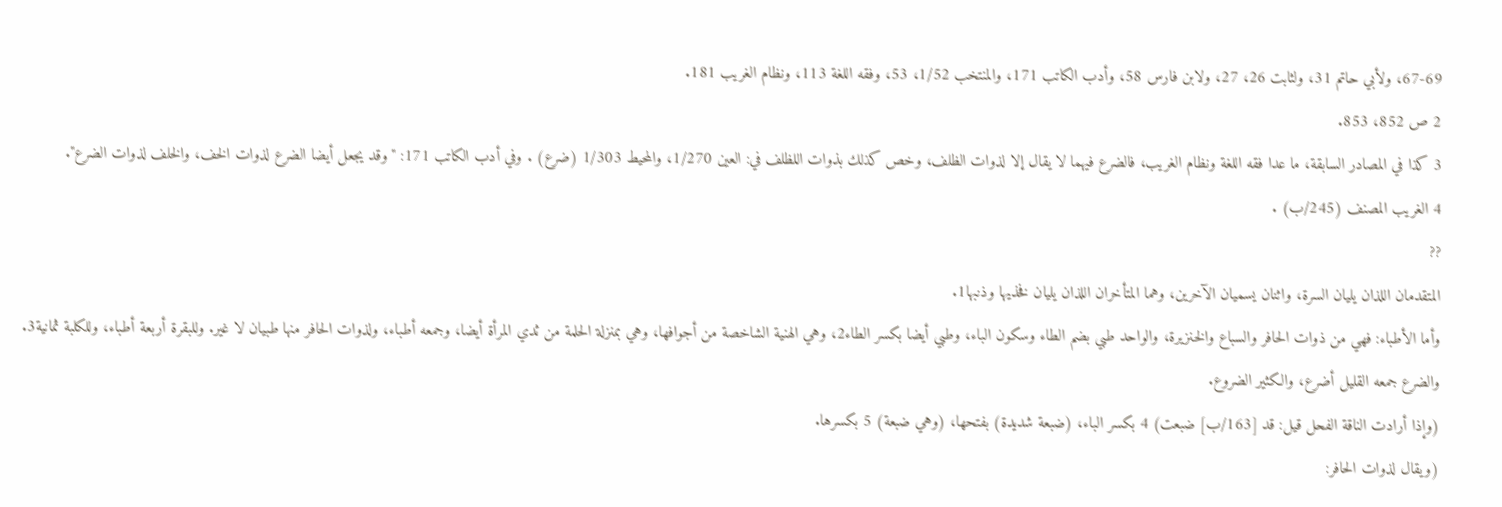67-69، ولأبي حاتم 31، ولثابت 26، 27، ولابن فارس 58، وأدب الكاتب 171، والمنتخب 1/52، 53، وفقه اللغة 113، ونظام الغريب 181.
2 ص 852، 853.
3 كذا في المصادر السابقة، ما عدا فقه اللغة ونظام الغريب، فالضرع فيهما لا يقال إلا لذوات الظلف، وخص كذلك بذوات اللظلف في: العين 1/270، والمحيط 1/303 (ضرع) . وفي أدب الكاتب 171: "وقد يجعل أيضا الضرع لذوات الخف، والخلف لذوات الضرع".
4 الغريب المصنف (245/ب) .
??
المتقدمان اللذان يليان السرة، واثنان يسميان الآخرين، وهما المتأخران اللذان يليان فخذيها وذنبها1.
وأما الأطباء: فهي من ذوات الحافر والسباع والخنزيرة، والواحد طبي بضم الطاء وسكون الباء، وطبي أيضا بكسر الطاء2، وهي الهنية الشاخصة من أجوافها، وهي بمنزلة الحلمة من ثدي المرأة أيضا، وجمعه أطباء، ولذوات الحافر منها طبيان لا غير. وللبقرة أربعة أطباء، وللكلبة ثمانية3.
والضرع جمعه القليل أضرع، والكثير الضروع.
(وإذا أرادت الناقة الفحل قيل: قد [163/ب] ضبعت) 4 بكسر الباء، (ضبعة شديدة) بفتحها، (وهي ضبعة) 5 بكسرها.
(ويقال لذوات الحافر: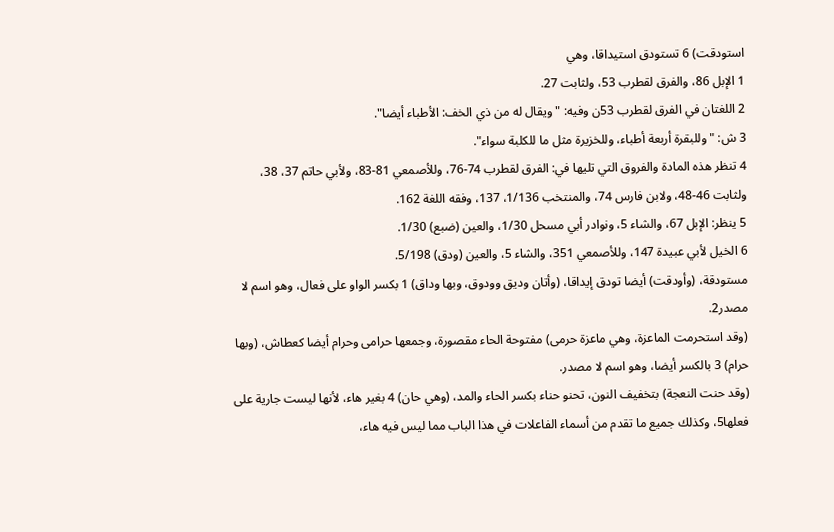استودقت) 6 تستودق استيداقا، وهي
1 الإبل 86، والفرق لقطرب 53، ولثابت 27.
2 اللغتان في الفرق لقطرب 53ن وفيه: "ويقال له من ذي الخف: الأطباء أيضا".
3 ش: "وللبقرة أربعة أطباء، وللخزيرة مثل ما للكلبة سواء".
4 تنظر هذه المادة والفروق التي تليها في: الفرق لقطرب 74-76، وللأصمعي 81-83، ولأبي حاتم 37، 38، ولثابت 46-48، ولابن فارس 74، والمنتخب 1/136، 137، وفقه اللغة 162.
5 ينظر: الإبل 67، والشاء 5، ونوادر أبي مسحل 1/30، والعين (ضبع) 1/30.
6 الخيل لأبي عبيدة 147، وللأصمعي 351، والشاء 5، والعين (ودق) 5/198.
مستودقة، (وأودقت) أيضا تودق إيداقا، (وأتان وديق وودوق، وبها وداق) 1 بكسر الواو على فعال، وهو اسم لا مصدر2.
(وقد استحرمت الماعزة، وهي ماعزة حرمى) مفتوحة الحاء مقصورة، وجمعها حرامى وحرام أيضا كعطاش، (وبها حرام) 3 بالكسر أيضا، وهو اسم لا مصدر.
(وقد حنت النعجة) بتخفيف النون، تحنو حناء بكسر الحاء والمد، (وهي حان) 4 بغير هاء، لأنها ليست جارية على فعلها5، وكذلك جميع ما تقدم من أسماء الفاعلات في هذا الباب مما ليس فيه هاء،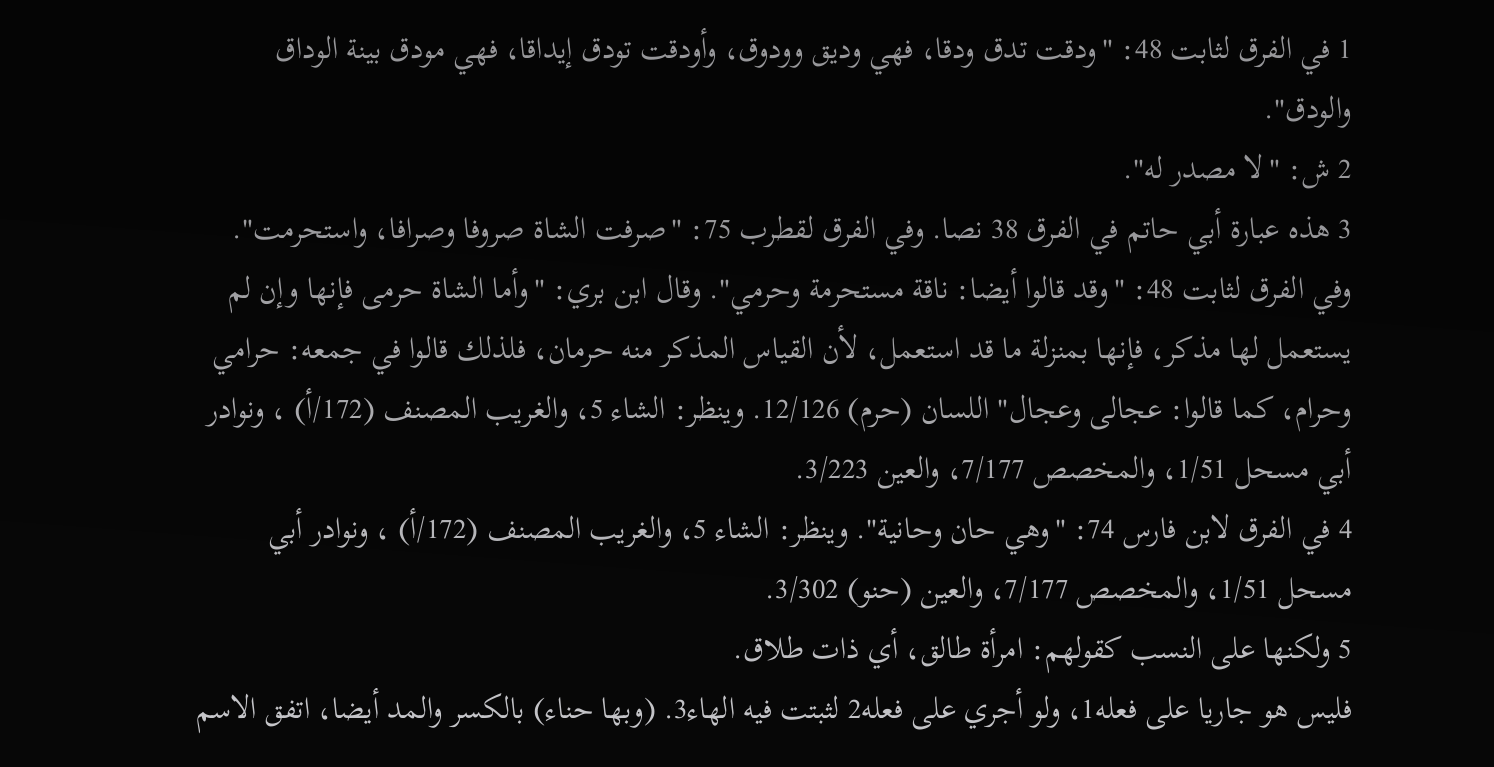1 في الفرق لثابت 48: "ودقت تدق ودقا، فهي وديق وودوق، وأودقت تودق إيداقا، فهي مودق بينة الوداق والودق".
2 ش: "لا مصدر له".
3 هذه عبارة أبي حاتم في الفرق 38 نصا. وفي الفرق لقطرب 75: "صرفت الشاة صروفا وصرافا، واستحرمت". وفي الفرق لثابت 48: "وقد قالوا أيضا: ناقة مستحرمة وحرمي". وقال ابن بري: "وأما الشاة حرمى فإنها وإن لم يستعمل لها مذكر، فإنها بمنزلة ما قد استعمل، لأن القياس المذكر منه حرمان، فلذلك قالوا في جمعه: حرامي وحرام، كما قالوا: عجالى وعجال" اللسان (حرم) 12/126. وينظر: الشاء 5، والغريب المصنف (172/أ) ، ونوادر أبي مسحل 1/51، والمخصص 7/177، والعين 3/223.
4 في الفرق لابن فارس 74: "وهي حان وحانية". وينظر: الشاء 5، والغريب المصنف (172/أ) ، ونوادر أبي مسحل 1/51، والمخصص 7/177، والعين (حنو) 3/302.
5 ولكنها على النسب كقولهم: امرأة طالق، أي ذات طلاق.
فليس هو جاريا على فعله1، ولو أجري على فعله2 لثبتت فيه الهاء3. (وبها حناء) بالكسر والمد أيضا، اتفق الاسم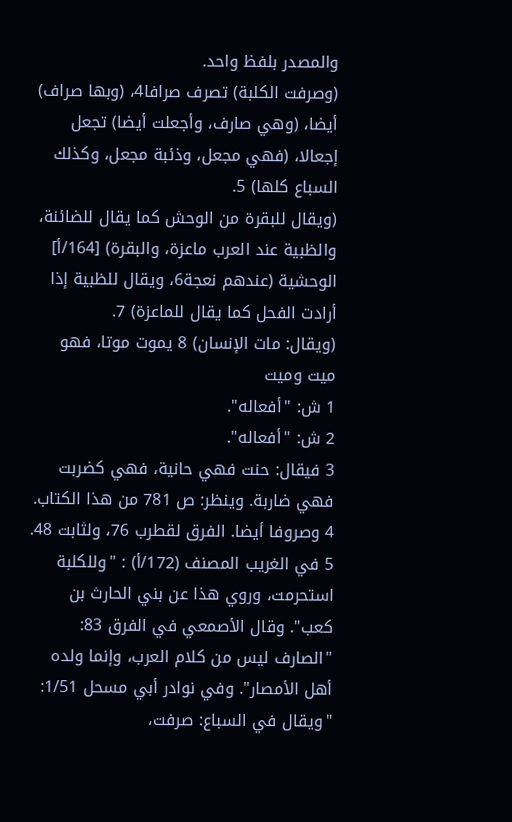والمصدر بلفظ واحد.
(وصرفت الكلبة) تصرف صرافا4، (وبها صراف) أيضا، (وهي صارف، وأجعلت أيضا) تجعل إجعالا، (فهي مجعل، وذئبة مجعل، وكذلك السباع كلها) 5.
(ويقال للبقرة من الوحش كما يقال للضائنة، والظبية عند العرب ماعزة، والبقرة) [164/أ] الوحشية (عندهم نعجة6، ويقال للظبية إذا أرادت الفحل كما يقال للماعزة) 7.
(ويقال: مات الإنسان) 8 يموت موتا، فهو ميت وميت
1 ش: "أفعاله".
2 ش: "أفعاله".
3 فيقال: حنت فهي حانية، فهي كضربت فهي ضاربة. وينظر: ص 781 من هذا الكتاب.
4 وصروفا أيضا. الفرق لقطرب 76، ولثابت 48.
5 في الغريب المصنف (172/أ) : "وللكلبة استحرمت، وروي هذا عن بني الحارث بن كعب". وقال الأصمعي في الفرق 83: "الصارف ليس من كلام العرب، وإنما ولده أهل الأمصار". وفي نوادر أبي مسحل 1/51: "ويقال في السباع: صرفت،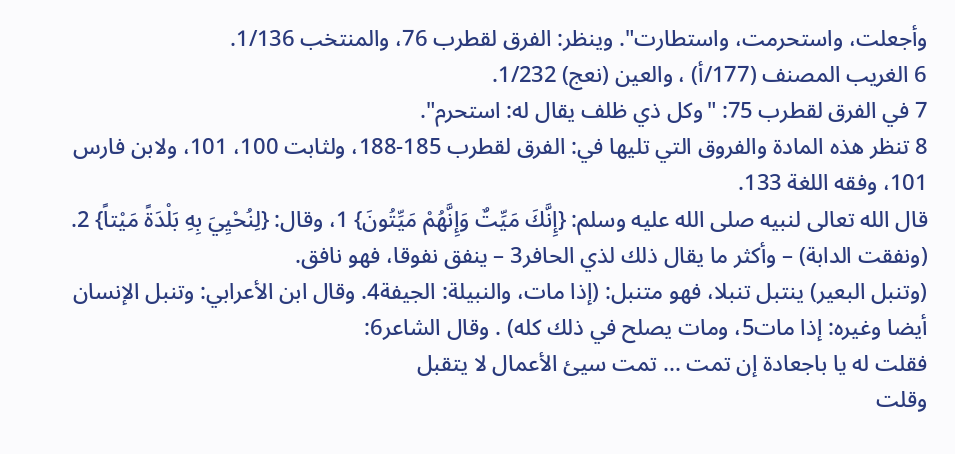وأجعلت، واستحرمت، واستطارت". وينظر: الفرق لقطرب 76، والمنتخب 1/136.
6 الغريب المصنف (177/أ) ، والعين (نعج) 1/232.
7 في الفرق لقطرب 75: "وكل ذي ظلف يقال له: استحرم".
8 تنظر هذه المادة والفروق التي تليها في: الفرق لقطرب 185-188، ولثابت 100، 101، ولابن فارس 101، وفقه اللغة 133.
قال الله تعالى لنبيه صلى الله عليه وسلم: {إِنَّكَ مَيِّتٌ وَإِنَّهُمْ مَيِّتُونَ} 1، وقال: {لِنُحْيِيَ بِهِ بَلْدَةً مَيْتاً} 2.
(ونفقت الدابة) – وأكثر ما يقال ذلك لذي الحافر3 – ينفق نفوقا، فهو نافق.
(وتنبل البعير) ينتبل تنبلا، فهو متنبل: (إذا مات، والنبيلة: الجيفة4. وقال ابن الأعرابي: وتنبل الإنسان أيضا وغيره: إذا مات5، ومات يصلح في ذلك كله) . وقال الشاعر6:
فقلت له يا باجعادة إن تمت ... تمت سيئ الأعمال لا يتقبل
وقلت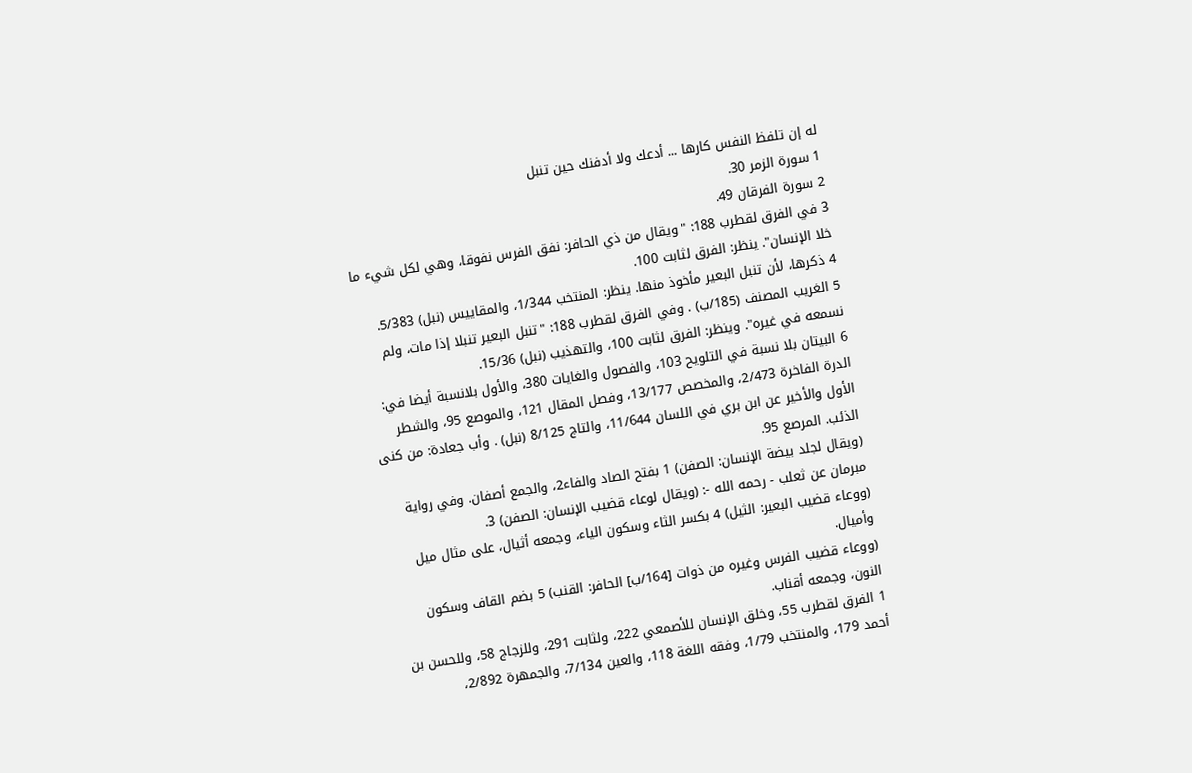له إن تلفظ النفس كارها ... أدعك ولا أدفنك حين تنبل
1 سورة الزمر 30.
2 سورة الفرقان 49.
3 في الفرق لقطرب 188: "ويقال من ذي الحافر: نفق الفرس نفوقا، وهي لكل شيء ما خلا الإنسان". ينظر: الفرق لثابت 100.
4 ذكرها، لأن تنبل البعير مأخوذ منها. ينظر: المنتخب 1/344، والمقاييس (نبل) 5/383.
5 الغريب المصنف (185/ب) . وفي الفرق لقطرب 188: "تنبل البعير تنبلا إذا مات، ولم نسمعه في غيره". وينظر: الفرق لثابت 100، والتهذيب (نبل) 15/36.
6 البيتان بلا نسبة في التلويح 103، والفصول والغايات 380، والأول بلانسبة أيضا في: الدرة الفاخرة 2/473، والمخصص 13/177، وفصل المقال 121، والموصع 95، والشطر الأول والأخير عن ابن بري في اللسان 11/644، والتاج 8/125 (نبل) . وأب جعادة: من كنى الذئب. المرصع 95.
(ويقال لجلد بيضة الإنسان: الصفن) 1 بفتح الصاد والفاء2، والجمع أصفان. وفي رواية مبرمان عن ثعلب - رحمه الله -: (ويقال لوعاء قضيب الإنسان: الصفن) 3.
(ووعاء قضيب البعير: الثيل) 4 بكسر الثاء وسكون الياء، وجمعه أثيال، على مثال ميل وأميال.
(ووعاء قضيب الفرس وغيره من ذوات [164/ب] الحافر: القنب) 5 بضم القاف وسكون النون، وجمعه أقناب.
1 الفرق لقطرب 55، وخلق الإنسان للأصمعي 222، ولثابت 291، وللزجاج 58، وللحسن بن أحمد 179، والمنتخب 1/79، وفقه اللغة 118، والعين 7/134، والجمهرة 2/892،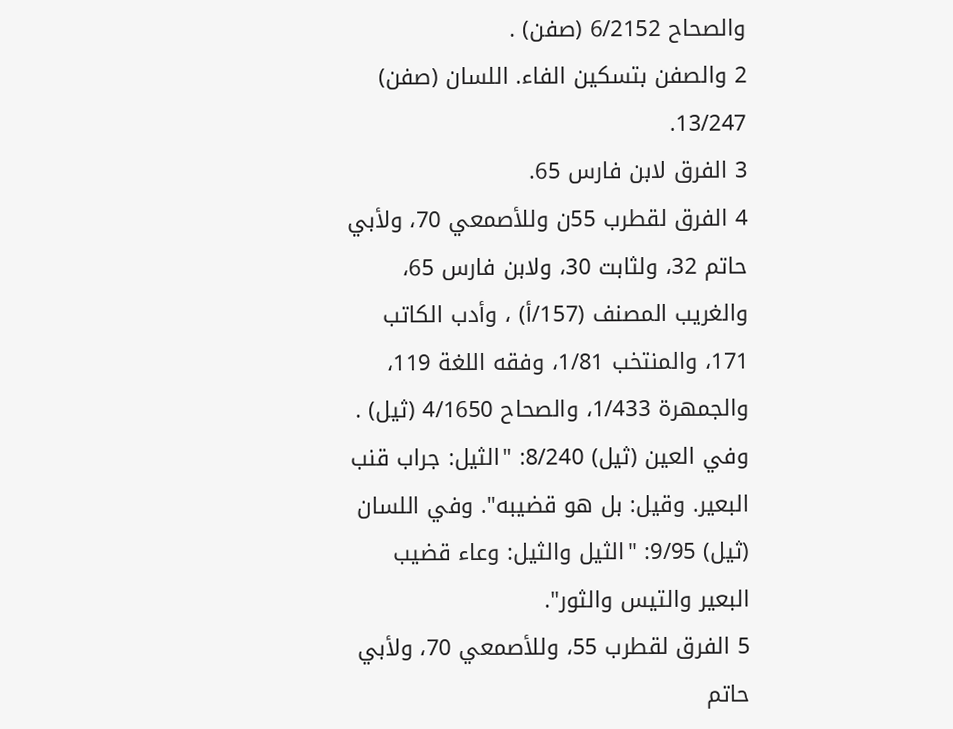والصحاح 6/2152 (صفن) .
2 والصفن بتسكين الفاء. اللسان (صفن) 13/247.
3 الفرق لابن فارس 65.
4 الفرق لقطرب 55ن وللأصمعي 70، ولأبي حاتم 32، ولثابت 30، ولابن فارس 65، والغريب المصنف (157/أ) ، وأدب الكاتب 171، والمنتخب 1/81، وفقه اللغة 119، والجمهرة 1/433، والصحاح 4/1650 (ثيل) . وفي العين (ثيل) 8/240: "الثيل: جراب قنب البعير. وقيل: بل هو قضيبه". وفي اللسان (ثيل) 9/95: "الثيل والثيل: وعاء قضيب البعير والتيس والثور".
5 الفرق لقطرب 55، وللأصمعي 70، ولأبي حاتم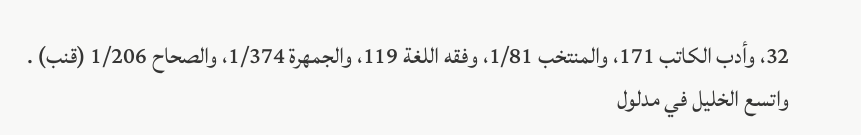32، وأدب الكاتب 171، والمنتخب 1/81، وفقه اللغة 119، والجمهرة 1/374، والصحاح 1/206 (قنب) . واتسع الخليل في مدلول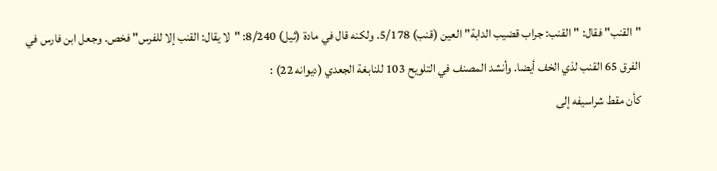"القنب" فقال: "القنب: جراب قضيب الدابة" العين (قنب) 5/178. ولكنه قال في مادة (ثيل) 8/240: "لا يقال: القنب إلا للفرس" فخص. وجعل ابن فارس في الفرق 65 القنب لذي الخف أيضا. وأنشد المصنف في التلويح 103 للنابغة الجعدي (ديوانه 22) :
كأن مقط شراسيفه إلى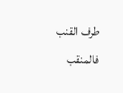طرف القنب فالمنقب